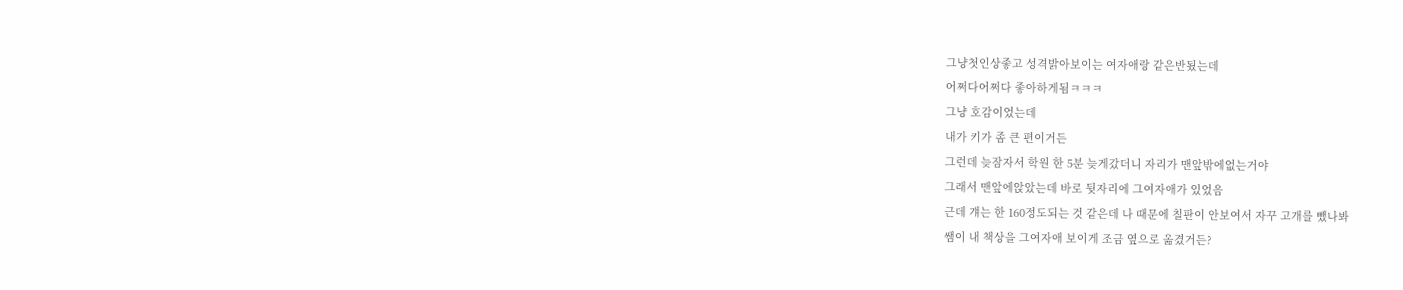그냥첫인상좋고 성격밝아보이는 여자애랑 같은반됬는데
어쩌다어쩌다 좋아하게됨ㅋㅋㅋ
그냥 호감이었는데
내가 키가 좀 큰 편이거든
그런데 늦잠자서 학원 한 5분 늦게갔더니 자리가 맨앞밖에없는거야
그래서 맨앞에앉았는데 바로 뒷자리에 그여자애가 있었음
근데 걔는 한 160정도되는 것 같은데 나 때문에 칠판이 안보여서 자꾸 고개를 뺐나봐
쌤이 내 책상을 그여자애 보이게 조금 옆으로 옮겼거든?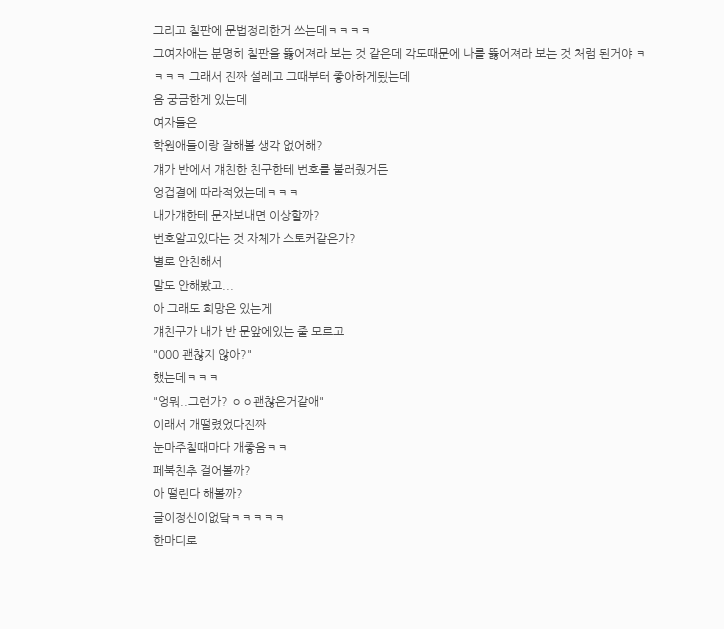그리고 칠판에 문법정리한거 쓰는데ㅋㅋㅋㅋ
그여자애는 분명히 칠판을 뚫어져라 보는 것 같은데 각도때문에 나를 뚫어져라 보는 것 처럼 된거야 ㅋㅋㅋㅋ 그래서 진짜 설레고 그때부터 좋아하게됬는데
음 궁금한게 있는데
여자들은
학원애들이랑 잘해볼 생각 없어해?
걔가 반에서 걔친한 친구한테 번호를 불러줬거든
엉겁결에 따라적었는데ㅋㅋㅋ
내가걔한테 문자보내면 이상할까?
번호알고있다는 것 자체가 스토커같은가?
별로 안친해서
말도 안해봤고...
아 그래도 희망은 있는게
걔친구가 내가 반 문앞에있는 줄 모르고
"000 괜찮지 않아?"
했는데ㅋㅋㅋ
"엉뭐..그런가? ㅇㅇ괜찮은거같애"
이래서 개떨렸었다진짜
눈마주칠때마다 개좋음ㅋㅋ
페북친추 걸어볼까?
아 떨린다 해볼까?
글이정신이없닼ㅋㅋㅋㅋㅋ
한마디로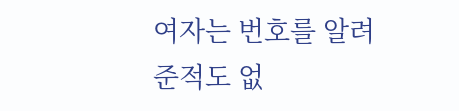여자는 번호를 알려준적도 없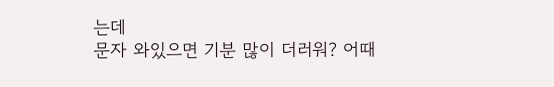는데
문자 와있으면 기분 많이 더러워? 어때